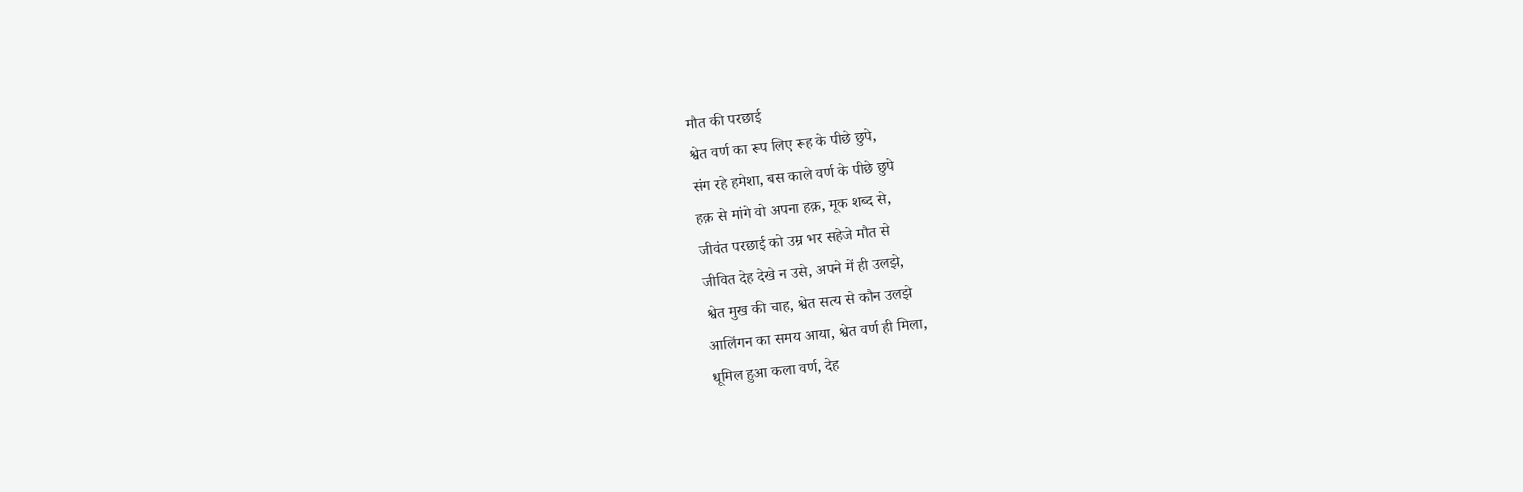मौत की परछाई
श्वेत वर्ण का रूप लिए रूह के पीछे छुपे,
संग रहे हमेशा, बस काले वर्ण के पीछे छुपे
हक़ से मांगे वो अपना हक़, मूक शब्द से,
जीवंत परछाई को उम्र भर सहेजे मौत से
जीवित देह देखे न उसे, अपने में ही उलझे,
श्वेत मुख की चाह, श्वेत सत्य से कौन उलझे
आलिंगन का समय आया, श्वेत वर्ण ही मिला,
धूमिल हुआ कला वर्ण, देह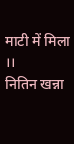माटी में मिला ।।
नितिन खन्ना